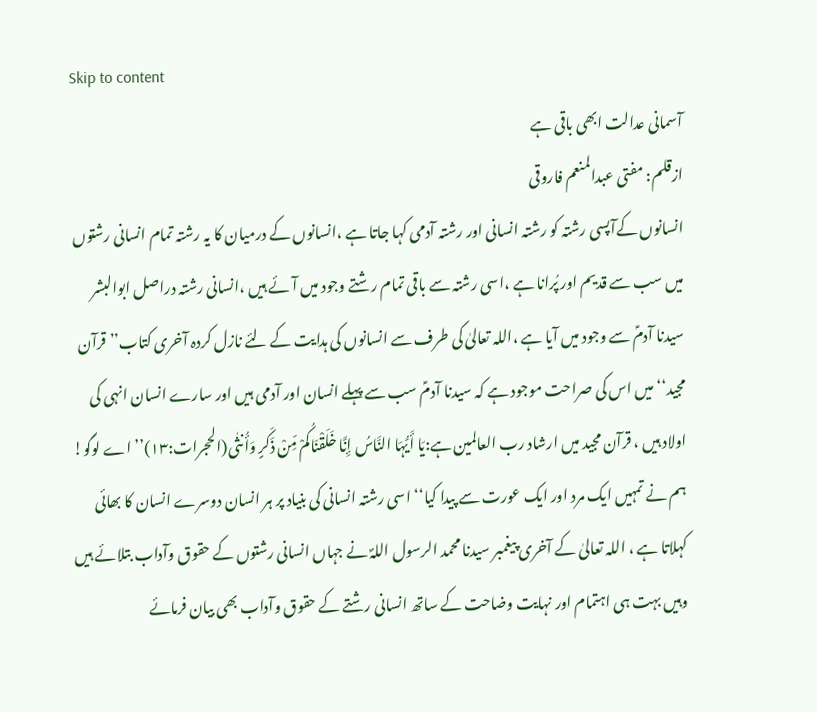Skip to content
آسمانی عدالت ابھی باقی ہے
ازقلم: مفتی عبدالمنعم فاروقی
انسانوں کےآپسی رشتہ کو رشتہ انسانی اور رشتہ آدمی کہا جاتا ہے ،انسانوں کے درمیان کا یہ رشتہ تمام انسانی رشتوں میں سب سے قدیم اور پُرانا ہے ،اسی رشتہ سے باقی تمام رشتے وجود میں آئے ہیں ،انسانی رشتہ دراصل ابوالبشر سیدنا آدمؑ سے وجود میں آیا ہے ،اللہ تعالیٰ کی طرف سے انسانوں کی ہدایت کے لئے نازل کردہ آخری کتاب’’ قرآن مجید‘‘ میں اس کی صراحت موجود ہے کہ سیدنا آدمؑ سب سے پہلے انسان اور آدمی ہیں اور سارے انسان انہی کی اولاد ہیں ، قرآن مجید میں ارشاد رب العالمین ہے:یَا أَیُّہَا النَّاسُ إِنَّا خَلَقْنَاکُمْ مِّنْ ذَکَرٍ وَأُنثٰی(الحجرات:۱۳)’’اے لوگو! ہم نے تمہیں ایک مرد اور ایک عورت سے پیدا کیا‘‘ اسی رشتہ انسانی کی بنیاد پر ہر انسان دوسرے انسان کا بھائی کہلاتا ہے ، اللہ تعالیٰ کے آخری پیغمبر سیدنا محمد الرسول اللہؐ نے جہاں انسانی رشتوں کے حقوق وآداب بتلائے ہیں وہیں بہت ہی اہتمام اور نہایت وضاحت کے ساتھ انسانی رشتے کے حقوق وآداب بھی بیان فرمائے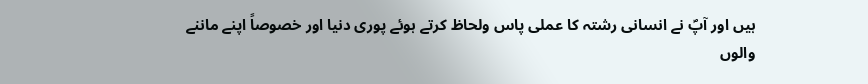ہیں اور آپؐ نے انسانی رشتہ کا عملی پاس ولحاظ کرتے ہوئے پوری دنیا اور خصوصاً اپنے ماننے والوں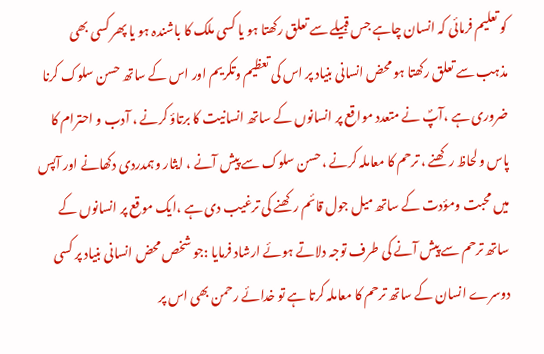کو تعلیم فرمائی کہ انسان چاہے جس قبیلے سے تعلق رکھتا ہو یا کسی ملک کا باشندہ ہو یا پھر کسی بھی مذہب سے تعلق رکھتا ہو محض انسانی بنیاد پر اس کی تعظیم وتکریم اور اس کے ساتھ حسن سلوک کرنا ضروری ہے ،آپؐ نے متعدد مواقع پر انسانوں کے ساتھ انسانیت کا برتاؤ کرنے ، آدب و احترام کا پاس ولحاظ ر کھنے ، ترحم کا معاملہ کرنے ،حسن سلوک سے پیش آنے ، ایثار وہمدردی دکھانے اور آپس میں محبت ومؤدت کے ساتھ میل جول قائم رکھنے کی ترغیب دی ہے ،ایک موقع پر انسانوں کے ساتھ ترحم سے پیش آنے کی طرف توجہ دلاتے ہوئے ارشاد فرمایا :جو شخص محض انسانی بنیاد پر کسی دوسرے انسان کے ساتھ ترحم کا معاملہ کرتا ہے تو خدائے رحمن بھی اس پر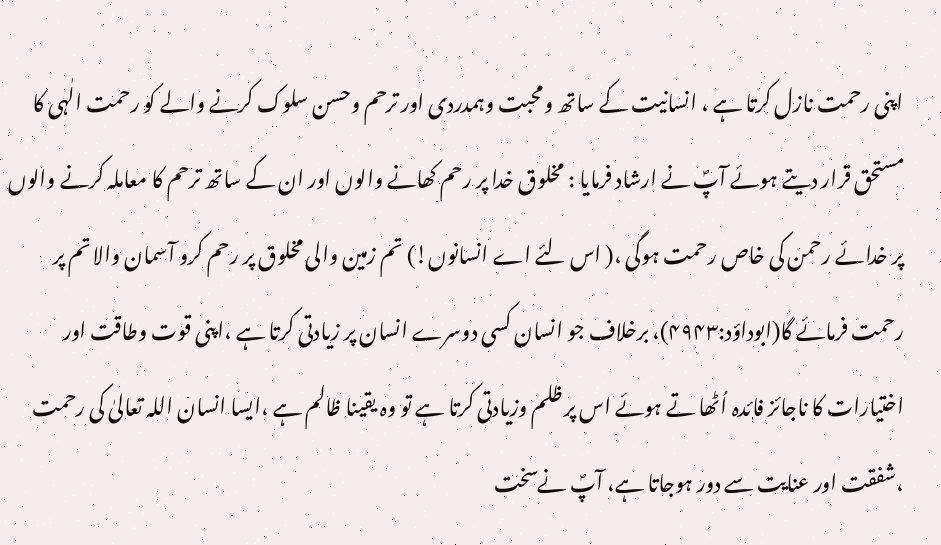اپنی رحمت نازل کرتا ہے ، انسانیت کے ساتھ ومحبت وہمدردی اور ترحم وحسن سلوک کرنے والے کو رحمت الٰہی کا مستحق قرار دیتے ہوئے آپؐ نے ارشاد فرمایا : مخلوق خدا پر رحم کھانے والوں اور ان کے ساتھ ترحم کا معاملہ کرنے والوں پر خدائے رحمن کی خاص رحمت ہوگی ،( اس لئے اے انسانوں!) تم زمین والی مخلوق پر رحم کرو آسمان والا تم پر رحمت فرمائے گا(ابوداؤد:۴۹۴۳)، برخلاف جو انسان کسی دوسرے انسان پر زیادتی کرتا ہے ،اپنی قوت وطاقت اور اختیارات کا ناجائز فائدہ اُٹھا تے ہوئے اس پر ظلم وزیادتی کرتا ہے تو وہ یقینا ظالم ہے ،ایسا انسان اللہ تعالیٰ کی رحمت ،شفقت اور عنایت سے دور ہوجاتا ہے، آپؐ نےسخت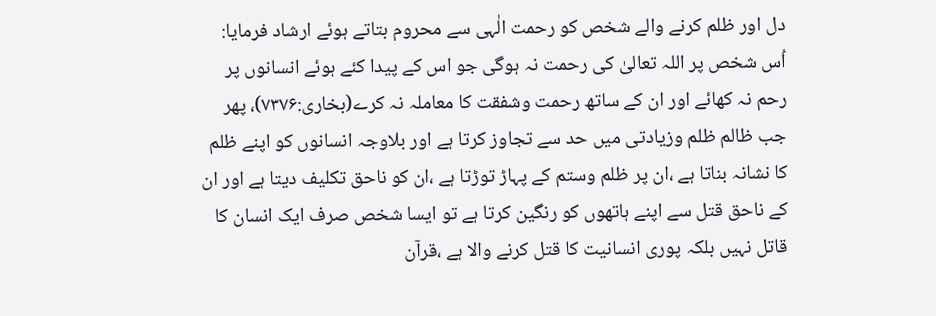دل اور ظلم کرنے والے شخص کو رحمت الٰہی سے محروم بتاتے ہوئے ارشاد فرمایا: اُس شخص پر اللہ تعالیٰ کی رحمت نہ ہوگی جو اس کے پیدا کئے ہوئے انسانوں پر رحم نہ کھائے اور ان کے ساتھ رحمت وشفقت کا معاملہ نہ کرے(بخاری:۷۳۷۶)، پھر جب ظالم ظلم وزیادتی میں حد سے تجاوز کرتا ہے اور بلاوجہ انسانوں کو اپنے ظلم کا نشانہ بناتا ہے ،ان پر ظلم وستم کے پہاڑ توڑتا ہے ،ان کو ناحق تکلیف دیتا ہے اور ان کے ناحق قتل سے اپنے ہاتھوں کو رنگین کرتا ہے تو ایسا شخص صرف ایک انسان کا قاتل نہیں بلکہ پوری انسانیت کا قتل کرنے والا ہے ،قرآن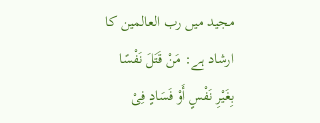مجید میں رب العالمین کا ارشاد ہے: مَنْ قَتَلَ نَفْسًا بِغَیْرِ نَفْسٍ أَوْ فَسَادٍ فِیْ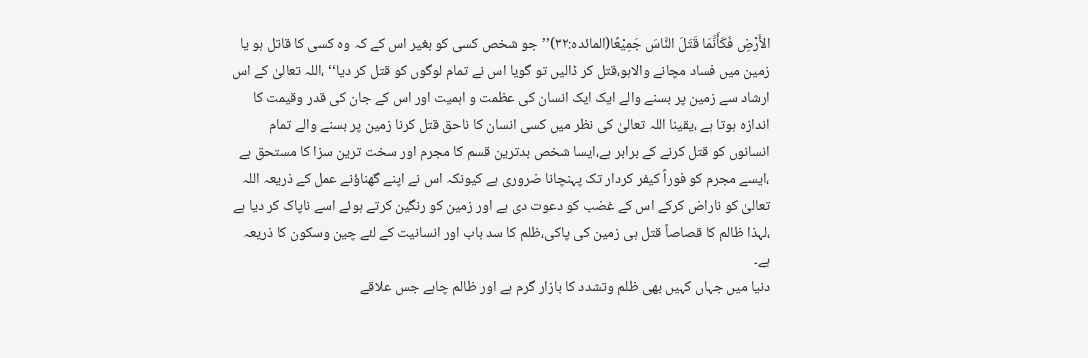الأَرْضِ فَکَأَنَّمَا قَتَلَ النَّاسَ جَمِیْعًا(المائدہ:۳۲)’’جو شخص کسی کو بغیر اس کے کہ وہ کسی کا قاتل ہو یا زمین میں فساد مچانے والاہو،قتل کر ڈالیں تو گویا اس نے تمام لوگوں کو قتل کر دیا‘‘ ،اللہ تعالیٰ کے اس ارشاد سے زمین پر بسنے والے ایک ایک انسان کی عظمت و اہمیت اور اس کے جان کی قدر وقیمت کا اندازہ ہوتا ہے ،یقینا اللہ تعالیٰ کی نظر میں کسی انسان کا ناحق قتل کرنا زمین پر بسنے والے تمام انسانوں کو قتل کرنے کے برابر ہے،ایسا شخص بدترین قسم کا مجرم اور سخت ترین سزا کا مستحق ہے ،ایسے مجرم کو فوراً کیفر کردار تک پہنچانا ضروری ہے کیونکہ اس نے اپنے گھناؤنے عمل کے ذریعہ اللہ تعالیٰ کو ناراض کرکے اس کے غضب کو دعوت دی ہے اور زمین کو رنگین کرتے ہوئے اسے ناپاک کر دیا ہے ،لہذا ظالم کا قصاصاً قتل ہی زمین کی پاکی،ظلم کا سد باب اور انسانیت کے لئے چین وسکون کا ذریعہ ہے۔
دنیا میں جہاں کہیں بھی ظلم وتشدد کا بازار گرم ہے اور ظالم چاہے جس علاقے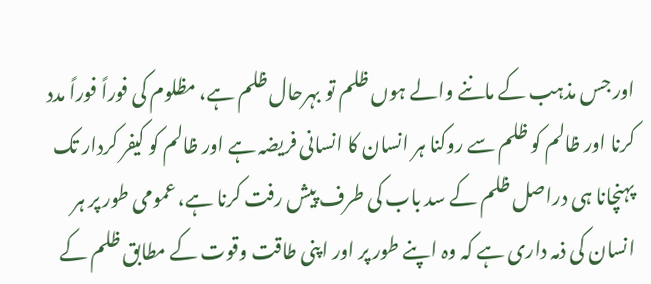اور جس مذہب کے ماننے والے ہوں ظلم تو بہرحال ظلم ہے، مظلوم کی فوراً فوراً مدد کرنا اور ظالم کو ظلم سے روکنا ہر انسان کا انسانی فریضہ ہے اور ظالم کو کیفر کردار تک پہنچانا ہی دراصل ظلم کے سد باب کی طرف پیش رفت کرنا ہے، عمومی طور پر ہر انسان کی ذمہ داری ہے کہ وہ اپنے طور پر اور اپنی طاقت وقوت کے مطابق ظلم کے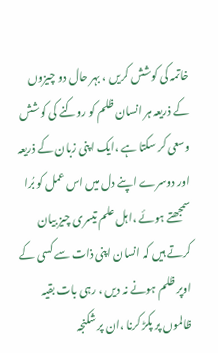خاتمہ کی کوشش کریں ، بہر حال دو چیزوں کے ذریعہ ہر انسان ظلم کو روکنے کی کوشش وسعی کر سکتا ہے ،ایک اپنی زبان کے ذریعہ اور دوسرے اپنے دل میں اس عمل کو بُرا سمجھتے ہوئے ،اہل علم تیسری چیز بیان کرتے ہیں کہ انسان اپنی ذات سے کسی کے اوپر ظلم ہونے نہ دیں ، رہی بات بقیہ ظالموں پر پکڑ کرنا ،ان پر شکنجہ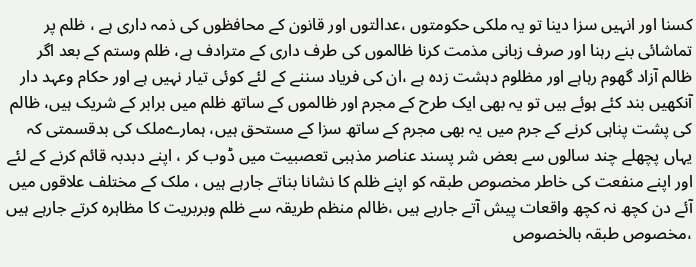کسنا اور انہیں سزا دینا تو یہ ملکی حکومتوں ،عدالتوں اور قانون کے محافظوں کی ذمہ داری ہے ، ظلم پر تماشائی بنے رہنا اور صرف زبانی مذمت کرنا ظالموں کی طرف داری کے مترادف ہے، ظلم وستم کے بعد اگر ظالم آزاد گھوم رہاہے اور مظلوم دہشت زدہ ہے ،ان کی فریاد سننے کے لئے کوئی تیار نہیں ہے اور حکام وعہد دار آنکھیں بند کئے ہوئے ہیں تو یہ بھی ایک طرح کے مجرم اور ظالموں کے ساتھ ظلم میں برابر کے شریک ہیں، ظالم کی پشت پناہی کرنے کے جرم میں یہ بھی مجرم کے ساتھ سزا کے مستحق ہیں، ہمارےملک کی بدقسمتی کہ یہاں پچھلے چند سالوں سے بعض شر پسند عناصر مذہبی تعصبیت میں ڈوب کر ، اپنے دبدبہ قائم کرنے کے لئے اور اپنے منفعت کی خاطر مخصوص طبقہ کو اپنے ظلم کا نشانا بناتے جارہے ہیں ، ملک کے مختلف علاقوں میں آئے دن کچھ نہ کچھ واقعات پیش آتے جارہے ہیں ،ظالم منظم طریقہ سے ظلم وبربریت کا مظاہرہ کرتے جارہے ہیں ،مخصوص طبقہ بالخصوص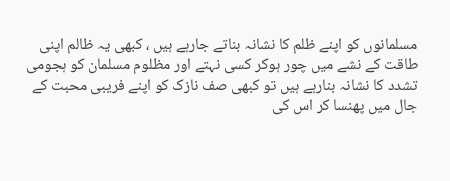مسلمانوں کو اپنے ظلم کا نشانہ بناتے جارہے ہیں ، کبھی یہ ظالم اپنی طاقت کے نشے میں چور ہوکر کسی نہتے اور مظلوم مسلمان کو ہجومی تشدد کا نشانہ بنارہے ہیں تو کبھی صف نازک کو اپنے فریبی محبت کے جال میں پھنسا کر اس کی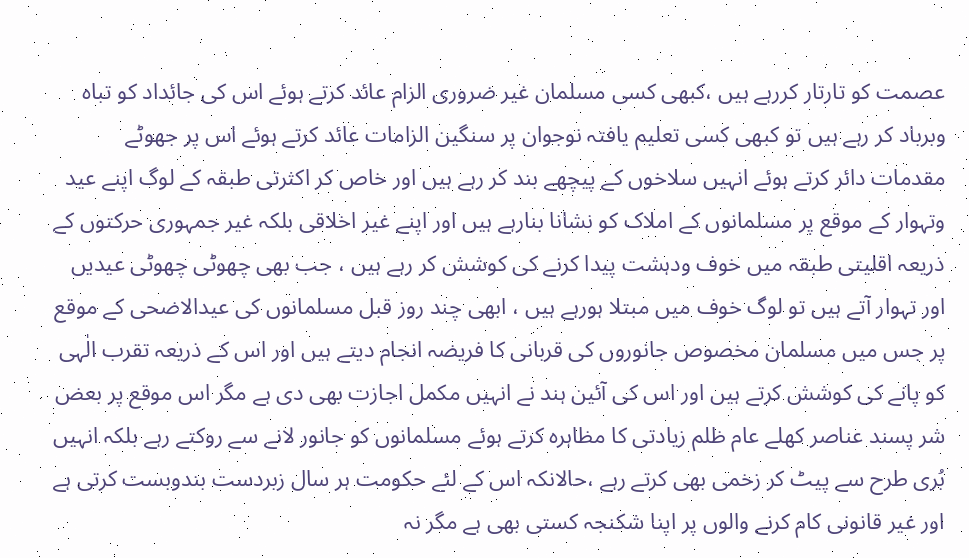عصمت کو تارتار کررہے ہیں ،کبھی کسی مسلمان غیر ضروری الزام عائد کرتے ہوئے اس کی جائداد کو تباہ وبرباد کر رہے ہیں تو کبھی کسی تعلیم یافتہ نوجوان پر سنگین الزامات عائد کرتے ہوئے اس پر جھوٹے مقدمات دائر کرتے ہوئے انہیں سلاخوں کے پیچھے بند کر رہے ہیں اور خاص کر اکثرتی طبقہ کے لوگ اپنے عید وتہوار کے موقع پر مسلمانوں کے املاک کو نشانا بنارہے ہیں اور اپنے غیر اخلاقی بلکہ غیر جمہوری حرکتوں کے ذریعہ اقلیتی طبقہ میں خوف ودہشت پیدا کرنے کی کوشش کر رہے ہیں ، جب بھی چھوٹی چھوٹی عیدیں اور تہوار آتے ہیں تو لوگ خوف میں مبتلا ہورہے ہیں ، ابھی چند روز قبل مسلمانوں کی عیدالاضحی کے موقع پر جس میں مسلمان مخصوص جانوروں کی قربانی کا فریضہ انجام دیتے ہیں اور اس کے ذریعہ تقرب الٰہی کو پانے کی کوشش کرتے ہیں اور اس کی آئین ہند نے انہیں مکمل اجازت بھی دی ہے مگر اس موقع پر بعض شر پسند عناصر کھلے عام ظلم زیادتی کا مظاہرہ کرتے ہوئے مسلمانوں کو جانور لانے سے روکتے رہے بلکہ انہیں بُری طرح سے پیٹ کر زخمی بھی کرتے رہے ،حالانکہ اس کے لئے حکومت ہر سال زبردست بندوبست کرتی ہے اور غیر قانونی کام کرنے والوں پر اپنا شکنجہ کستی بھی ہے مگر نہ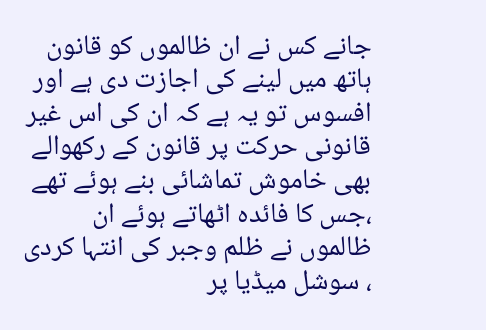جانے کس نے ان ظالموں کو قانون ہاتھ میں لینے کی اجازت دی ہے اور افسوس تو یہ ہے کہ ان کی اس غیر قانونی حرکت پر قانون کے رکھوالے بھی خاموش تماشائی بنے ہوئے تھے ،جس کا فائدہ اٹھاتے ہوئے ان ظالموں نے ظلم وجبر کی انتہا کردی ، سوشل میڈیا پر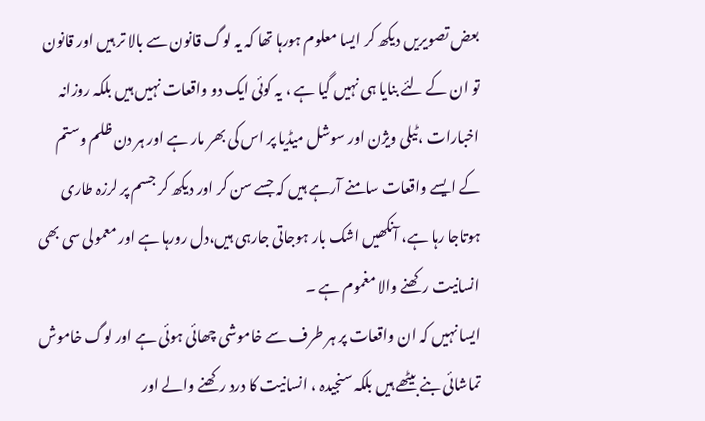بعض تصویریں دیکھ کر ایسا معلوم ہورہا تھا کہ یہ لوگ قانون سے بالا تر ہیں اور قانون تو ان کے لئے بنایا ہی نہیں گیا ہے ، یہ کوئی ایک دو واقعات نہیں ہیں بلکہ روزانہ اخبارات ،ٹیلی ویژن اور سوشل میڈیا پر اس کی بھر مار ہے اور ہر دن ظلم وستم کے ایسے واقعات سامنے آرہے ہیں کہ جسے سن کر اور دیکھ کر جسم پر لرزہ طاری ہوتاجا رہا ہے، آنکھیں اشک بار ہوجاتی جارہی ہیں،دل رورہا ہے اور معمولی سی بھی انسانیت رکھنے والا مغموم ہے ۔
ایسا نہیں کہ ان واقعات پر ہر طرف سے خاموشی چھائی ہوئی ہے اور لوگ خاموش تماشائی بنے بیٹھے ہیں بلکہ سنجیدہ ، انسانیت کا درد رکھنے والے اور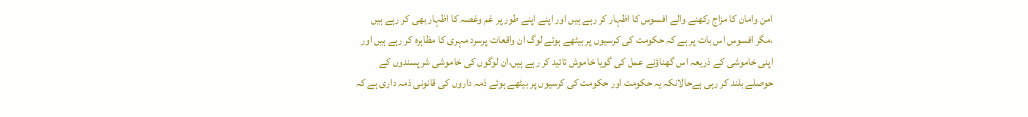امن وامان کا مزاج رکھنے والے افسوس کا اظہار کر رہے ہیں اور اپنے اپنے طور پر غم وغصہ کا اظہار بھی کر رہے ہیں ،مگر افسوس اس بات پر ہے کہ حکومت کی کرسیوں پر بیٹھے ہوئے لوگ ان واقعات پرسرد مہری کا مظاہرہ کر رہے ہیں اور اپنی خاموشی کے ذریعہ اس گھناؤنے عمل کی گویا خاموش تائید کر رہے ہیں،ان لوگوں کی خاموشی شرپسندوں کے حوصلے بلند کر رہی ہےحالانکہ یہ حکومت اور حکومت کی کرسیوں پر بیٹھے ہوئے ذمہ داروں کی قانونی ذمہ داری ہے کہ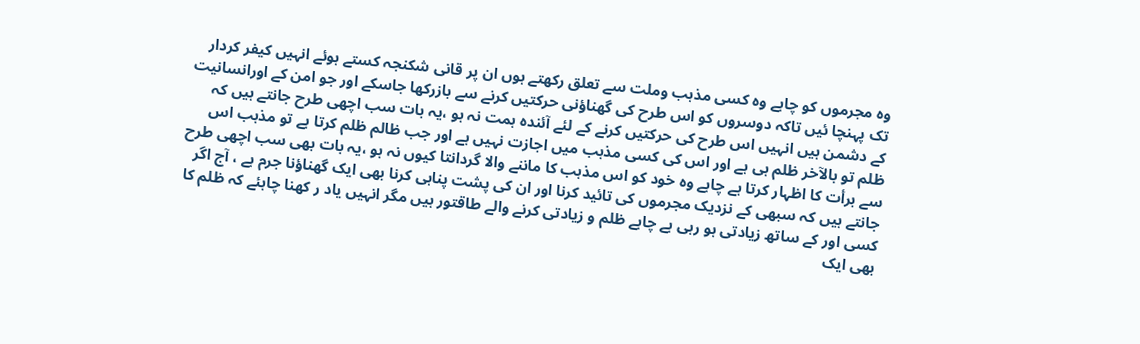وہ مجرموں کو چاہے وہ کسی مذہب وملت سے تعلق رکھتے ہوں ان پر قانی شکنجہ کستے ہوئے انہیں کیفر کردار تک پہنچا ئیں تاکہ دوسروں کو اس طرح کی گھناؤنی حرکتیں کرنے سے بازرکھا جاسکے اور جو امن کے اورانسانیت کے دشمن ہیں انہیں اس طرح کی حرکتیں کرنے کے لئے آئندہ ہمت نہ ہو ،یہ بات سب اچھی طرح جانتے ہیں کہ ظلم تو بالآخر ظلم ہی ہے اور اس کی کسی مذہب میں اجازت نہیں ہے اور جب ظالم ظلم کرتا ہے تو مذہب اس سے برأت کا اظہار کرتا ہے چاہے وہ خود کو اس مذہب کا ماننے والا گردانتا کیوں نہ ہو ،یہ بات بھی سب اچھی طرح جانتے ہیں کہ سبھی کے نزدیک مجرموں کی تائید کرنا اور ان کی پشت پناہی کرنا بھی ایک گھناؤنا جرم ہے ، آج اگر کسی اور کے ساتھ زیادتی ہو رہی ہے چاہے ظلم و زیادتی کرنے والے طاقتور ہیں مگر انہیں یاد ر کھنا چاہئے کہ ظلم کا بھی ایک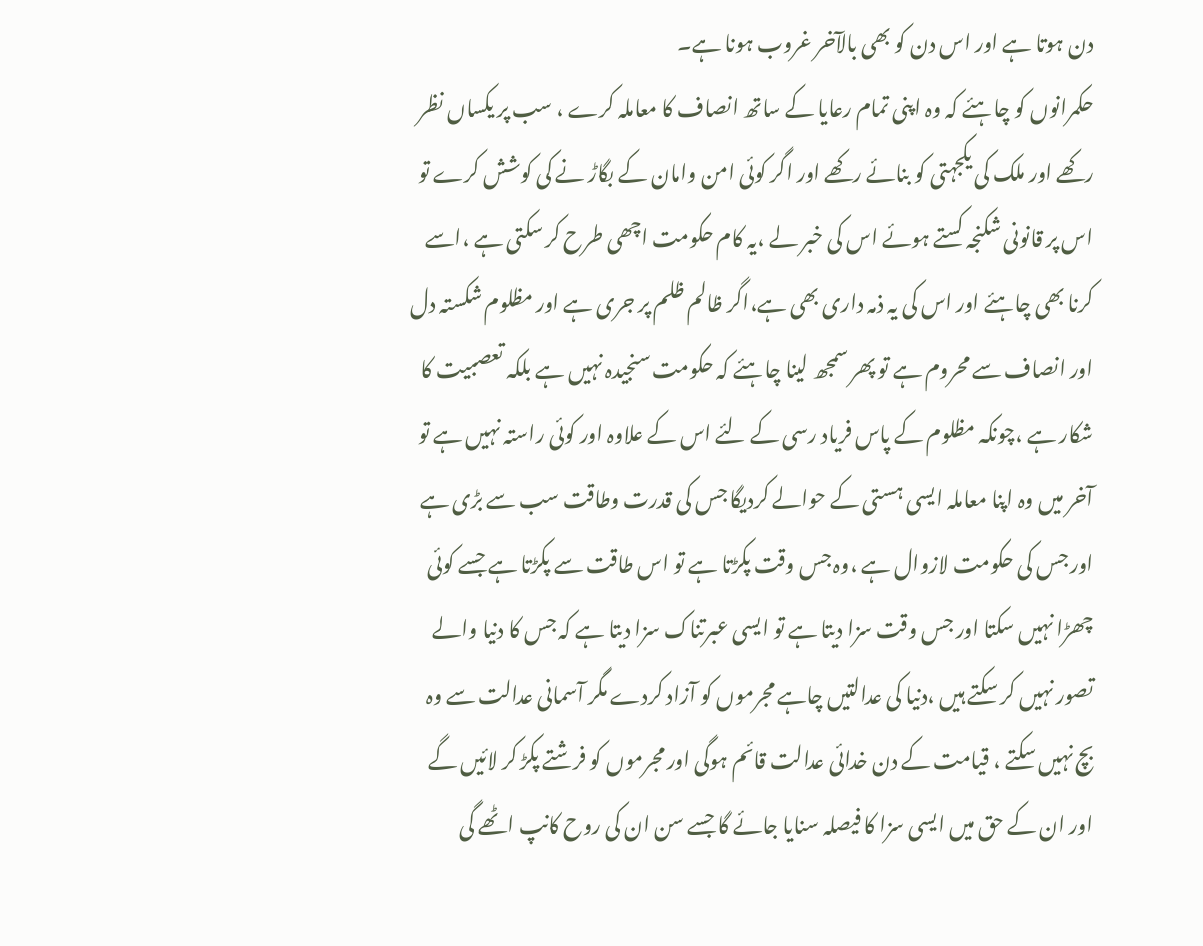دن ہوتا ہے اور اس دن کو بھی بالآخر غروب ہونا ہے۔
حکمرانوں کو چاہئے کہ وہ اپنی تمام رعایا کے ساتھ انصاف کا معاملہ کرے ، سب پر یکساں نظر رکھے اور ملک کی یکجہتی کو بنائے رکھے اور اگر کوئی امن وامان کے بگاڑ نے کی کوشش کرے تو اس پر قانونی شکنجہ کستے ہوئے اس کی خبر لے ،یہ کام حکومت اچھی طرح کر سکتی ہے ،اسے کرنا بھی چاہئے اور اس کی یہ ذمہ داری بھی ہے،اگر ظالم ظلم پر جری ہے اور مظلوم شکستہ دل اور انصاف سے محروم ہے تو پھر سمجھ لینا چاہئے کہ حکومت سنجیدہ نہیں ہے بلکہ تعصبیت کا شکار ہے ،چونکہ مظلوم کے پاس فریاد رسی کے لئے اس کے علاوہ اور کوئی راستہ نہیں ہے تو آخر میں وہ اپنا معاملہ ایسی ہستی کے حوالے کردیگا جس کی قدرت وطاقت سب سے بڑی ہے اور جس کی حکومت لازوال ہے ،وہ جس وقت پکڑتا ہے تو اس طاقت سے پکڑتا ہے جسے کوئی چھڑا نہیں سکتا اور جس وقت سزا دیتا ہے تو ایسی عبرتناک سزا دیتا ہے کہ جس کا دنیا والے تصور نہیں کر سکتے ہیں ،دنیا کی عدالتیں چاہے مجرموں کو آزاد کردے مگر آسمانی عدالت سے وہ بچ نہیں سکتے ، قیامت کے دن خدائی عدالت قائم ہوگی اور مجرموں کو فرشتے پکڑ کر لائیں گے اور ان کے حق میں ایسی سزا کا فیصلہ سنایا جائے گا جسے سن ان کی روح کانپ اٹھے گی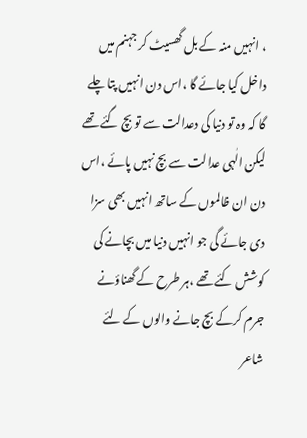، انہیں منہ کے بل گھسیٹ کر جہنم میں داخل کیا جائے گا ،اس دن انہیں پتا چلے گا کہ وہ تو دنیا کی دعدالت سے تو بچ گئے تھے لیکن الٰہی عدالت سے بچ نہیں پائے ،اس دن ان ظالموں کے ساتھ انہیں بھی سزا دی جائے گی جو انہیں دنیا میں بچانے کی کوشش کئے تھے ،ہر طرح کے گھناؤنے جرم کرکے بچ جانے والوں کے لئے شاعر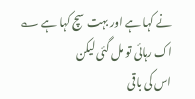نے کہا ہے اور بہت سچ کہا ہے ؎
اک رہائی تو مل گئی لیکن
اس کی باقی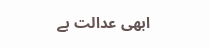ابھی عدالت ہے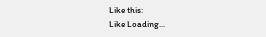Like this:
Like Loading...